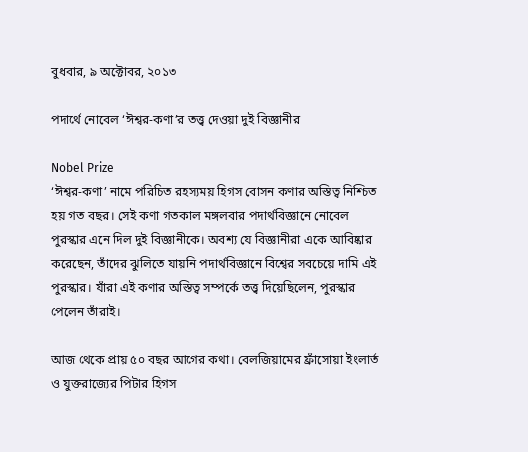বুধবার, ৯ অক্টোবর, ২০১৩

পদার্থে নোবেল ‘ঈশ্বর-কণা’র তত্ত্ব দেওয়া দুই বিজ্ঞানীর

Nobel Prize
‘ঈশ্বর-কণা’ নামে পরিচিত রহস্যময় হিগস বোসন কণার অস্তিত্ব নিশ্চিত হয় গত বছর। সেই কণা গতকাল মঙ্গলবার পদার্থবিজ্ঞানে নোবেল পুরস্কার এনে দিল দুই বিজ্ঞানীকে। অবশ্য যে বিজ্ঞানীরা একে আবিষ্কার করেছেন, তাঁদের ঝুলিতে যায়নি পদার্থবিজ্ঞানে বিশ্বের সবচেয়ে দামি এই পুরস্কার। যাঁরা এই কণার অস্তিত্ব সম্পর্কে তত্ত্ব দিয়েছিলেন, পুরস্কার পেলেন তাঁরাই।

আজ থেকে প্রায় ৫০ বছর আগের কথা। বেলজিয়ামের ফ্রাঁসোয়া ইংলার্ত ও যুক্তরাজ্যের পিটার হিগস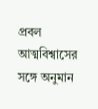প্রবল আত্মবিশ্বাসের সঙ্গে অনুমান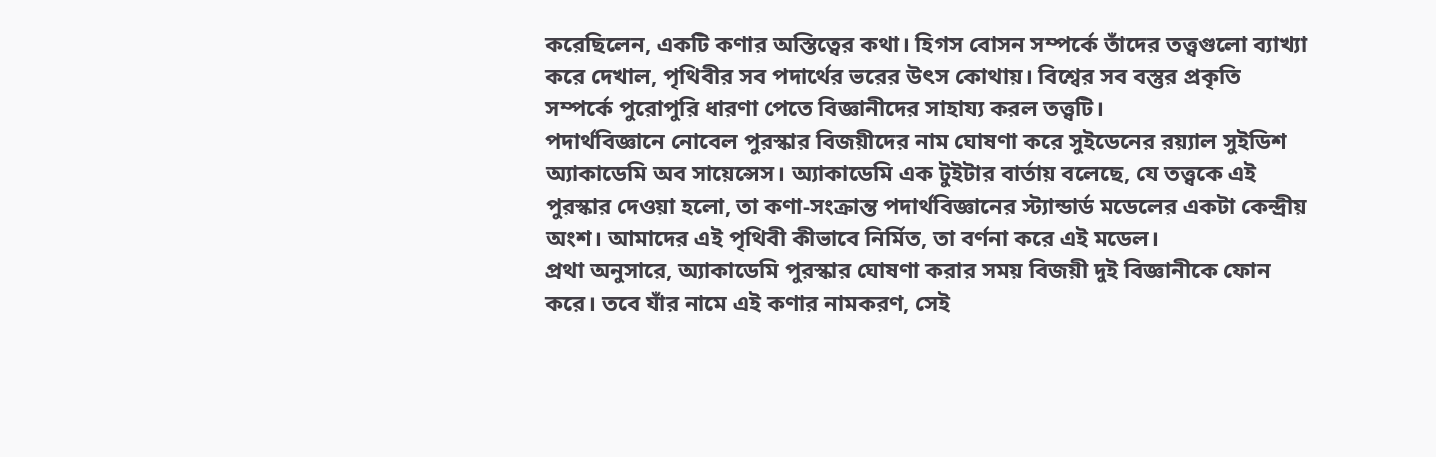করেছিলেন, একটি কণার অস্তিত্বের কথা। হিগস বোসন সম্পর্কে তাঁদের তত্ত্বগুলো ব্যাখ্যা করে দেখাল, পৃথিবীর সব পদার্থের ভরের উৎস কোথায়। বিশ্বের সব বস্তুর প্রকৃতি সম্পর্কে পুরোপুরি ধারণা পেতে বিজ্ঞানীদের সাহায্য করল তত্ত্বটি।
পদার্থবিজ্ঞানে নোবেল পুরস্কার বিজয়ীদের নাম ঘোষণা করে সুইডেনের রয়্যাল সুইডিশ অ্যাকাডেমি অব সায়েন্সেস। অ্যাকাডেমি এক টুইটার বার্তায় বলেছে, যে তত্ত্বকে এই পুরস্কার দেওয়া হলো, তা কণা-সংক্রান্ত পদার্থবিজ্ঞানের স্ট্যান্ডার্ড মডেলের একটা কেন্দ্রীয় অংশ। আমাদের এই পৃথিবী কীভাবে নির্মিত, তা বর্ণনা করে এই মডেল।
প্রথা অনুসারে, অ্যাকাডেমি পুরস্কার ঘোষণা করার সময় বিজয়ী দুই বিজ্ঞানীকে ফোন করে। তবে যাঁর নামে এই কণার নামকরণ, সেই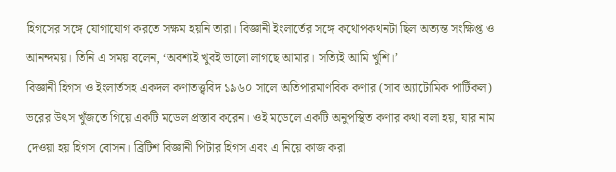হিগসের সঙ্গে যোগাযোগ করতে সক্ষম হয়নি তারা। বিজ্ঞানী ইংলার্তের সঙ্গে কথোপকথনটা ছিল অত্যন্ত সংক্ষিপ্ত ও আনন্দময়। তিনি এ সময় বলেন, ‘অবশ্যই খুবই ভালো লাগছে আমার। সত্যিই আমি খুশি।’
বিজ্ঞানী হিগস ও ইংলার্তসহ একদল কণাতত্ত্ববিদ ১৯৬০ সালে অতিপারমাণবিক কণার (সাব অ্যাটোমিক পার্টিকল) ভরের উৎস খুঁজতে গিয়ে একটি মডেল প্রস্তাব করেন। ওই মডেলে একটি অনুপস্থিত কণার কথা বলা হয়, যার নাম দেওয়া হয় হিগস বোসন। ব্রিটিশ বিজ্ঞানী পিটার হিগস এবং এ নিয়ে কাজ করা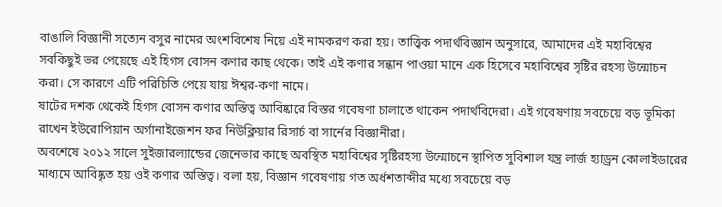বাঙালি বিজ্ঞানী সত্যেন বসুর নামের অংশবিশেষ নিয়ে এই নামকরণ করা হয়। তাত্ত্বিক পদার্থবিজ্ঞান অনুসারে, আমাদের এই মহাবিশ্বের সবকিছুই ভর পেয়েছে এই হিগস বোসন কণার কাছ থেকে। তাই এই কণার সন্ধান পাওয়া মানে এক হিসেবে মহাবিশ্বের সৃষ্টির রহস্য উন্মোচন করা। সে কারণে এটি পরিচিতি পেয়ে যায় ঈশ্বর-কণা নামে।
ষাটের দশক থেকেই হিগস বোসন কণার অস্তিত্ব আবিষ্কারে বিস্তর গবেষণা চালাতে থাকেন পদার্থবিদেরা। এই গবেষণায় সবচেয়ে বড় ভূমিকা রাখেন ইউরোপিয়ান অর্গানাইজেশন ফর নিউক্লিয়ার রিসার্চ বা সার্নের বিজ্ঞানীরা।
অবশেষে ২০১২ সালে সুইজারল্যান্ডের জেনেভার কাছে অবস্থিত মহাবিশ্বের সৃষ্টিরহস্য উন্মোচনে স্থাপিত সুবিশাল যন্ত্র লার্জ হ্যাড্রন কোলাইডারের মাধ্যমে আবিষ্কৃত হয় ওই কণার অস্তিত্ব। বলা হয়, বিজ্ঞান গবেষণায় গত অর্ধশতাব্দীর মধ্যে সবচেয়ে বড়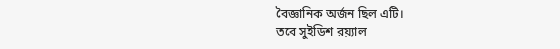বৈজ্ঞানিক অর্জন ছিল এটি।
তবে সুইডিশ রয়্যাল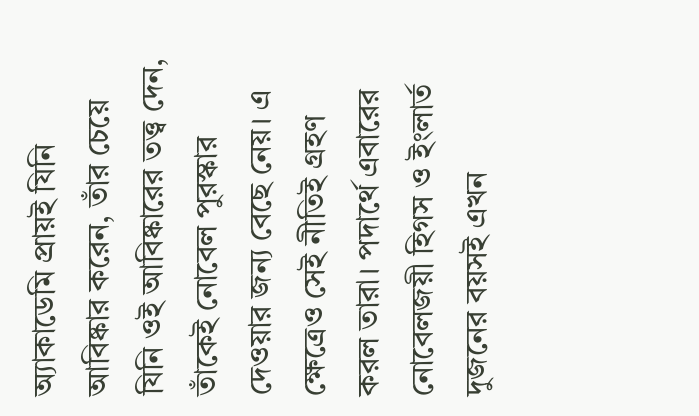অ্যাকাডেমি প্রায়ই যিনি আবিষ্কার করেন, তাঁর চেয়ে যিনি ওই আবিষ্কারের তত্ত্ব দেন, তাঁকেই নোবেল পুরস্কার দেওয়ার জন্য বেছে নেয়। এ ক্ষেত্রেও সেই নীতিই গ্রহণ করল তারা। পদার্থে এবারের নোবেলজয়ী হিগস ও ইংলার্ত দুজনের বয়সই এখন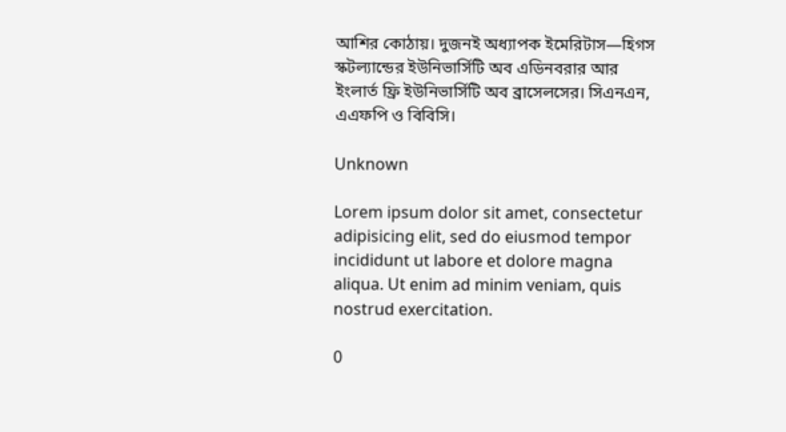আশির কোঠায়। দুজনই অধ্যাপক ইমেরিটাস—হিগস স্কটল্যান্ডের ইউনিভার্সিটি অব এডিনবরার আর ইংলার্ত ফ্রি ইউনিভার্সিটি অব ব্রাসেলসের। সিএনএন, এএফপি ও বিবিসি।

Unknown

Lorem ipsum dolor sit amet, consectetur adipisicing elit, sed do eiusmod tempor incididunt ut labore et dolore magna aliqua. Ut enim ad minim veniam, quis nostrud exercitation.

0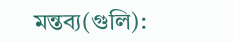মন্তব্য(গুলি):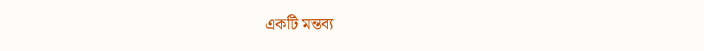একটি মন্তব্য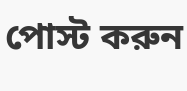পোস্ট করুন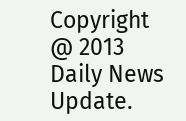Copyright @ 2013 Daily News Update.